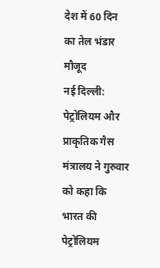देश में 60 दिन का तेल भंडार मौजूद
नई दिल्ली: पेट्रोलियम और प्राकृतिक गैस मंत्रालय ने गुरुवार को कहा कि भारत की पेट्रोलियम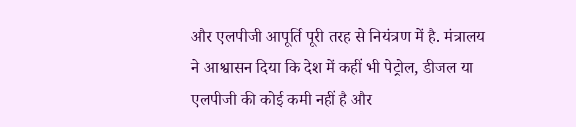और एलपीजी आपूर्ति पूरी तरह से नियंत्रण में है. मंत्रालय ने आश्वासन दिया कि देश में कहीं भी पेट्रोल, डीजल या एलपीजी की कोई कमी नहीं है और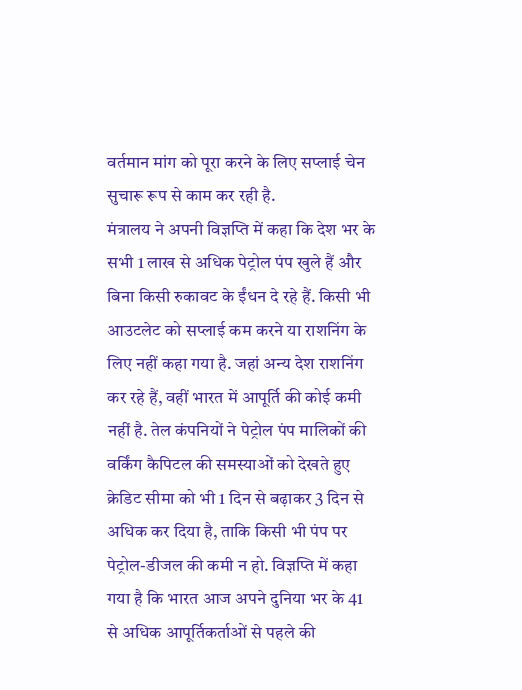वर्तमान मांग को पूरा करने के लिए सप्लाई चेन सुचारू रूप से काम कर रही है.
मंत्रालय ने अपनी विज्ञप्ति में कहा कि देश भर के सभी 1 लाख से अधिक पेट्रोल पंप खुले हैं और बिना किसी रुकावट के ईंधन दे रहे हैं. किसी भी आउटलेट को सप्लाई कम करने या राशनिंग के लिए नहीं कहा गया है. जहां अन्य देश राशनिंग कर रहे हैं, वहीं भारत में आपूर्ति की कोई कमी नहीं है. तेल कंपनियों ने पेट्रोल पंप मालिकों की वर्किंग कैपिटल की समस्याओं को देखते हुए क्रेडिट सीमा को भी 1 दिन से बढ़ाकर 3 दिन से अधिक कर दिया है, ताकि किसी भी पंप पर पेट्रोल-डीजल की कमी न हो. विज्ञप्ति में कहा गया है कि भारत आज अपने दुनिया भर के 41 से अधिक आपूर्तिकर्ताओं से पहले की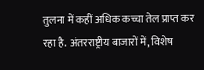तुलना में कहीं अधिक कच्चा तेल प्राप्त कर रहा है. अंतरराष्ट्रीय बाजारों में, विशेष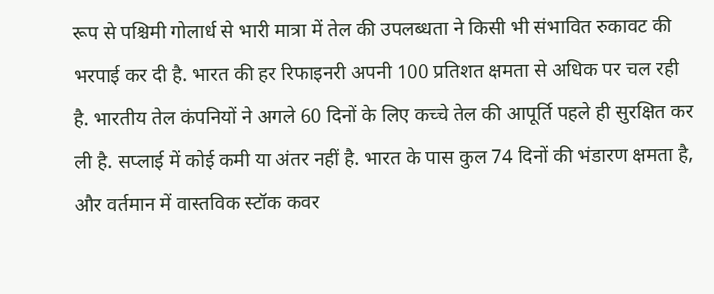रूप से पश्चिमी गोलार्ध से भारी मात्रा में तेल की उपलब्धता ने किसी भी संभावित रुकावट की भरपाई कर दी है. भारत की हर रिफाइनरी अपनी 100 प्रतिशत क्षमता से अधिक पर चल रही है. भारतीय तेल कंपनियों ने अगले 60 दिनों के लिए कच्चे तेल की आपूर्ति पहले ही सुरक्षित कर ली है. सप्लाई में कोई कमी या अंतर नहीं है. भारत के पास कुल 74 दिनों की भंडारण क्षमता है, और वर्तमान में वास्तविक स्टॉक कवर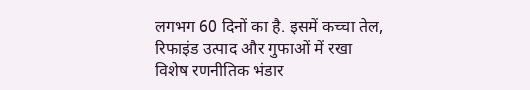लगभग 60 दिनों का है. इसमें कच्चा तेल, रिफाइंड उत्पाद और गुफाओं में रखा विशेष रणनीतिक भंडार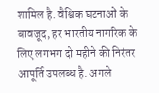शामिल है. वैश्विक घटनाओं के बावजूद, हर भारतीय नागरिक के लिए लगभग दो महीने की निरंतर आपूर्ति उपलब्ध है. अगले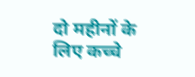दो महीनों के लिए कच्चे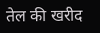तेल की खरीद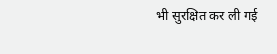भी सुरक्षित कर ली गई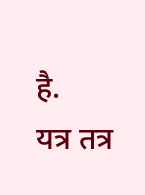है.
यत्र तत्र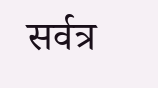सर्वत्र